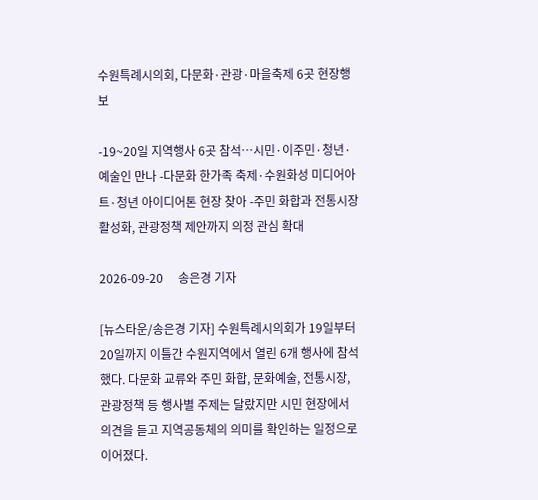수원특례시의회, 다문화·관광·마을축제 6곳 현장행보

-19~20일 지역행사 6곳 참석…시민·이주민·청년·예술인 만나 -다문화 한가족 축제·수원화성 미디어아트·청년 아이디어톤 현장 찾아 -주민 화합과 전통시장 활성화, 관광정책 제안까지 의정 관심 확대

2026-09-20     송은경 기자

[뉴스타운/송은경 기자] 수원특례시의회가 19일부터 20일까지 이틀간 수원지역에서 열린 6개 행사에 참석했다. 다문화 교류와 주민 화합, 문화예술, 전통시장, 관광정책 등 행사별 주제는 달랐지만 시민 현장에서 의견을 듣고 지역공동체의 의미를 확인하는 일정으로 이어졌다.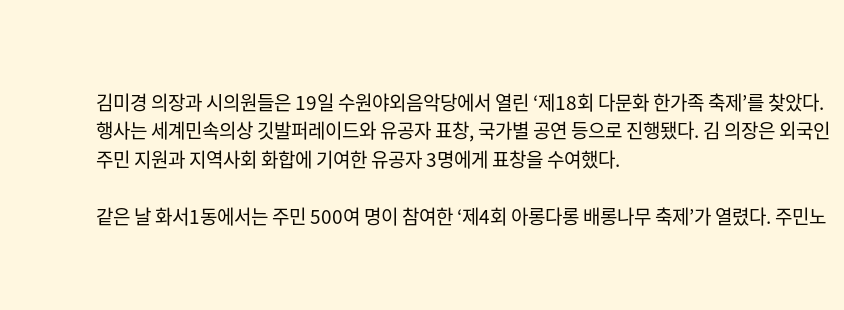김미경 의장과 시의원들은 19일 수원야외음악당에서 열린 ‘제18회 다문화 한가족 축제’를 찾았다. 행사는 세계민속의상 깃발퍼레이드와 유공자 표창, 국가별 공연 등으로 진행됐다. 김 의장은 외국인 주민 지원과 지역사회 화합에 기여한 유공자 3명에게 표창을 수여했다.

같은 날 화서1동에서는 주민 500여 명이 참여한 ‘제4회 아롱다롱 배롱나무 축제’가 열렸다. 주민노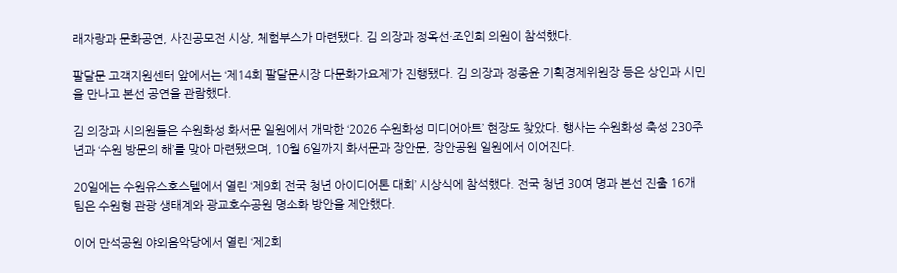래자랑과 문화공연, 사진공모전 시상, 체험부스가 마련됐다. 김 의장과 정옥선·조인희 의원이 참석했다.

팔달문 고객지원센터 앞에서는 ‘제14회 팔달문시장 다문화가요제’가 진행됐다. 김 의장과 정종윤 기획경제위원장 등은 상인과 시민을 만나고 본선 공연을 관람했다.

김 의장과 시의원들은 수원화성 화서문 일원에서 개막한 ‘2026 수원화성 미디어아트’ 현장도 찾았다. 행사는 수원화성 축성 230주년과 ‘수원 방문의 해’를 맞아 마련됐으며, 10월 6일까지 화서문과 장안문, 장안공원 일원에서 이어진다.

20일에는 수원유스호스텔에서 열린 ‘제9회 전국 청년 아이디어톤 대회’ 시상식에 참석했다. 전국 청년 30여 명과 본선 진출 16개 팀은 수원형 관광 생태계와 광교호수공원 명소화 방안을 제안했다.

이어 만석공원 야외음악당에서 열린 ‘제2회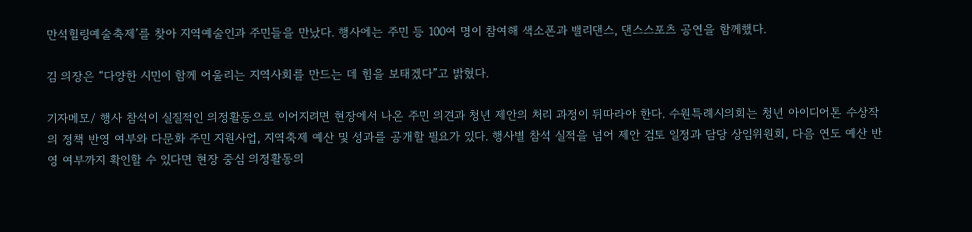만석힐링예술축제’를 찾아 지역예술인과 주민들을 만났다. 행사에는 주민 등 100여 명이 참여해 색소폰과 밸리댄스, 댄스스포츠 공연을 함께했다.

김 의장은 “다양한 시민이 함께 어울리는 지역사회를 만드는 데 힘을 보태겠다”고 밝혔다.

기자메모/ 행사 참석이 실질적인 의정활동으로 이어지려면 현장에서 나온 주민 의견과 청년 제안의 처리 과정이 뒤따라야 한다. 수원특례시의회는 청년 아이디어톤 수상작의 정책 반영 여부와 다문화 주민 지원사업, 지역축제 예산 및 성과를 공개할 필요가 있다. 행사별 참석 실적을 넘어 제안 검토 일정과 담당 상임위원회, 다음 연도 예산 반영 여부까지 확인할 수 있다면 현장 중심 의정활동의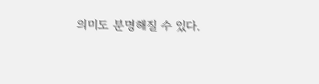의미도 분명해질 수 있다.